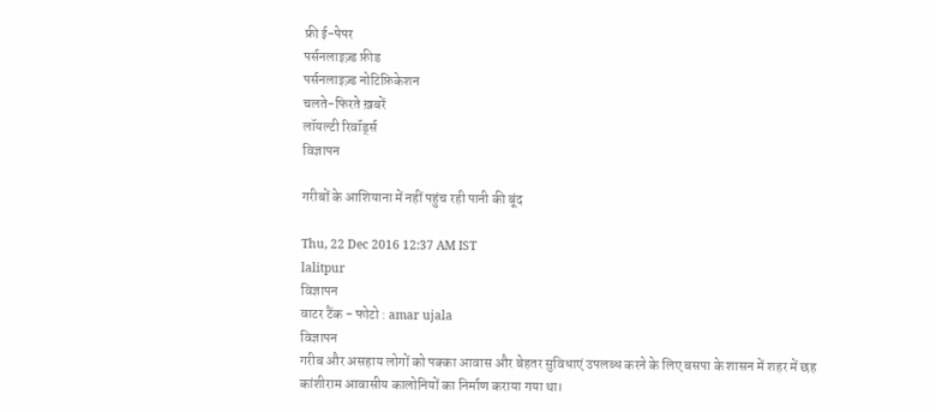फ्री ई-पेपर
पर्सनलाइज़्ड फ़ीड
पर्सनलाइज़्ड नोटिफ़िकेशन
चलते-फिरते ख़बरें
लॉयल्टी रिवॉर्ड्स
विज्ञापन

गरीबों के आशियाना में नहीं पहुंच रही पानी की बूंद

Thu, 22 Dec 2016 12:37 AM IST
lalitpur
विज्ञापन
वाटर टैंक - फोटो : amar ujala
विज्ञापन
गरीब और असहाय लोगों को पक्का आवास और बेहतर सुविधाएं उपलब्ध करने के लिए बसपा के शासन में शहर में छह कांशीराम आवासीय कालोनियों का निर्माण कराया गया था।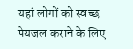यहां लोगों को स्वच्छ पेयजल कराने के लिए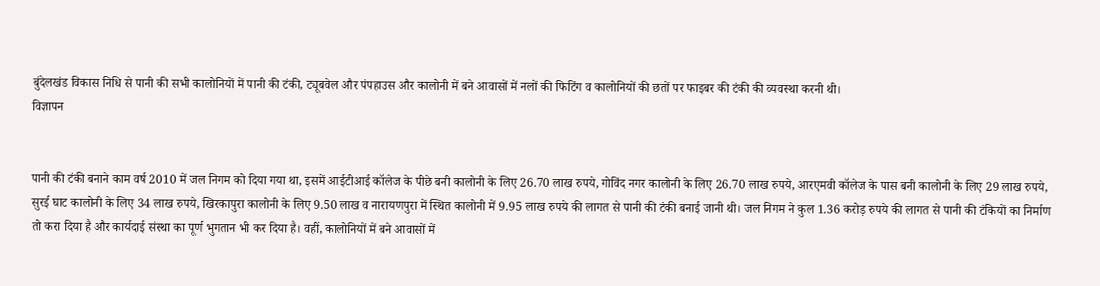बुंदेलखंड विकास निधि से पानी की सभी कालोनियों में पानी की टंकी, ट्यूबवेल और पंपहाउस और कालोनी में बने आवासों में नलों की फिटिंग व कालोनियों की छतों पर फाइबर की टंकी की व्यवस्था करनी थी।
विज्ञापन


पानी की टंकी बनाने काम वर्ष 2010 में जल निगम को दिया गया था, इसमें आईटीआई कॉलेज के पीछे बनी कालोनी के लिए 26.70 लाख रुपये, गोविंद नगर कालोनी के लिए 26.70 लाख रुपये, आरएमवी कॉलेज के पास बनी कालोनी के लिए 29 लाख रुपये, सुरई घाट कालोनी के लिए 34 लाख रुपये, खिरकापुरा कालोनी के लिए 9.50 लाख व नारायणपुरा में स्थित कालोनी में 9.95 लाख रुपये की लागत से पानी की टंकी बनाई जानी थी। जल निगम ने कुल 1.36 करोड़ रुपये की लागत से पानी की टंकियों का निर्माण तो करा दिया है और कार्यदाई संस्था का पूर्ण भुगतान भी कर दिया है। वहीं, कालोनियों में बने आवासों में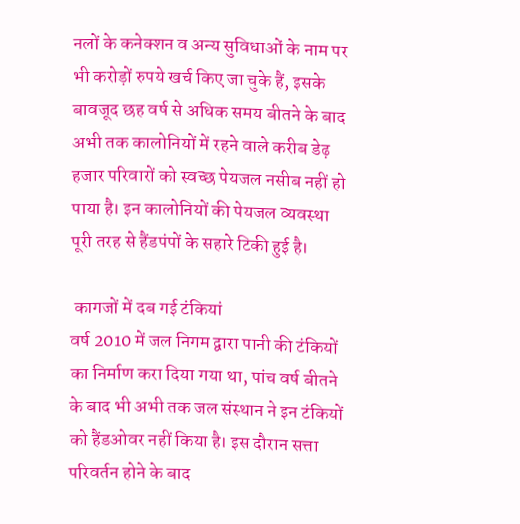नलों के कनेक्शन व अन्य सुविधाओं के नाम पर भी करोड़ों रुपये खर्च किए जा चुके हैं, इसके बावजूद छह वर्ष से अधिक समय बीतने के बाद अभी तक कालोनियों में रहने वाले करीब डेढ़ हजार परिवारों को स्वच्छ पेयजल नसीब नहीं हो पाया है। इन कालोनियों की पेयजल व्यवस्था पूरी तरह से हैंडपंपों के सहारे टिकी हुई है।

 कागजों में दब गई टंकियां
वर्ष 2010 में जल निगम द्वारा पानी की टंकियों का निर्माण करा दिया गया था, पांच वर्ष बीतने के बाद भी अभी तक जल संस्थान ने इन टंकियों को हैंडओवर नहीं किया है। इस दौरान सत्ता परिवर्तन होने के बाद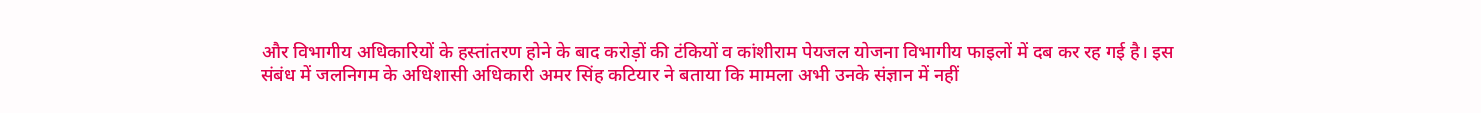और विभागीय अधिकारियों के हस्तांतरण होने के बाद करोड़ों की टंकियों व कांशीराम पेयजल योजना विभागीय फाइलों में दब कर रह गई है। इस संबंध में जलनिगम के अधिशासी अधिकारी अमर सिंह कटियार ने बताया कि मामला अभी उनके संज्ञान में नहीं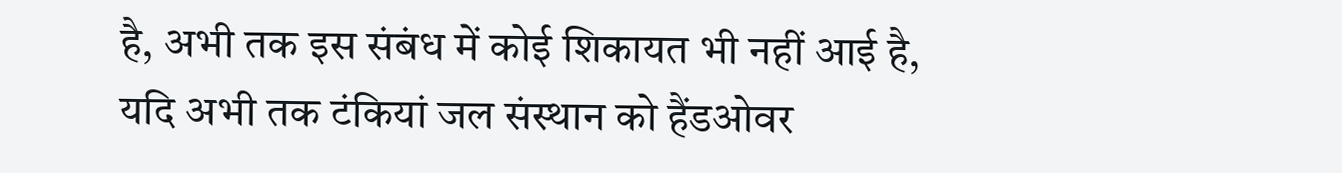है, अभी तक इस संबंध में कोई शिकायत भी नहीं आई है, यदि अभी तक टंकियां जल संस्थान को हैंडओवर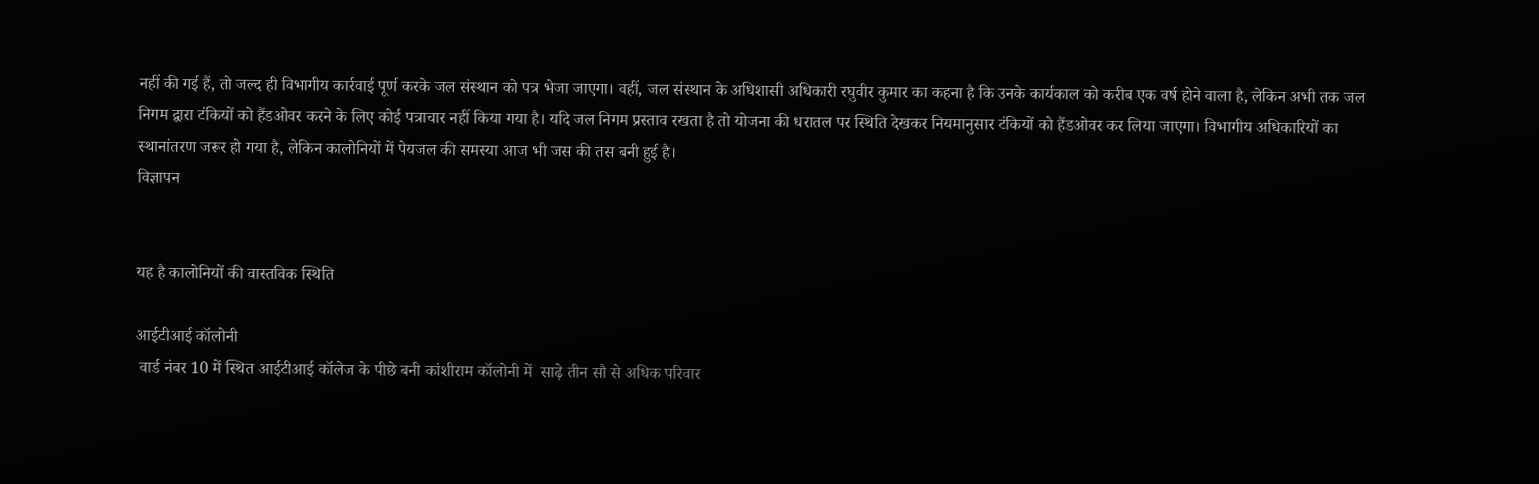नहीं की गई हैं, तो जल्द ही विभागीय कार्रवाई पूर्ण करके जल संस्थान को पत्र भेजा जाएगा। वहीं, जल संस्थान के अधिशासी अधिकारी रघुवीर कुमार का कहना है कि उनके कार्यकाल को करीब एक वर्ष होने वाला है, लेकिन अभी तक जल निगम द्वारा टंकियों को हैंडओवर करने के लिए कोई पत्राचार नहीं किया गया है। यदि जल निगम प्रस्ताव रखता है तो योजना की धरातल पर स्थिति देखकर नियमानुसार टंकियों को हैंडओवर कर लिया जाएगा। विभागीय अधिकारियों का स्थानांतरण जरूर हो गया है, लेकिन कालोनियों में पेयजल की समस्या आज भी जस की तस बनी हुई है।
विज्ञापन


यह है कालोनियों की वास्तविक स्थिति

आईटीआई कॉलोनी
 वार्ड नंबर 10 में स्थित आईटीआई कॉलेज के पीछे बनी कांशीराम कॉलोनी में  साढ़े तीन सौ से अधिक परिवार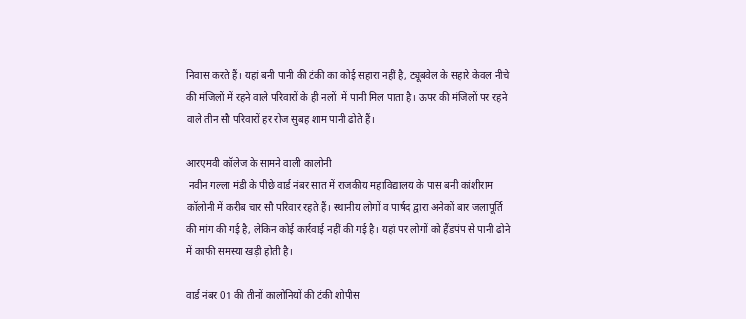निवास करते हैं। यहां बनी पानी की टंकी का कोई सहारा नहीं है, ट्यूबवेल के सहारे केवल नीचे की मंजिलों में रहने वाले परिवारों के ही नलों  में पानी मिल पाता है। ऊपर की मंजिलों पर रहने वाले तीन सौ परिवारों हर रोज सुबह शाम पानी ढोते हैं।

आरएमवी कॉलेज के सामने वाली कालोनी
 नवीन गल्ला मंडी के पीछे वार्ड नंबर सात में राजकीय महाविद्यालय के पास बनी कांशीराम कॉलोनी में करीब चार सौ परिवार रहते हैं। स्थानीय लोगों व पार्षद द्वारा अनेकों बार जलापूर्ति की मांग की गई है, लेकिन कोई कार्रवाई नहीं की गई है। यहां पर लोगों को हैंडपंप से पानी ढोने में काफी समस्या खड़ी होती है।

वार्ड नंबर 01 की तीनों कालोनियों की टंकी शोपीस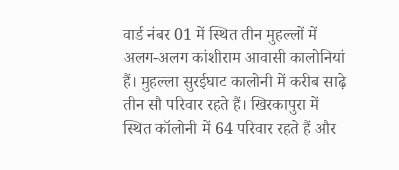वार्ड नंबर 01 में स्थित तीन मुहल्लों में अलग-अलग कांशीराम आवासी कालोनियां हैं। मुहल्ला सुरईघाट कालोनी में करीब साढ़े तीन सौ परिवार रहते हैं। खिरकापुरा में स्थित कॉलोनी में 64 परिवार रहते हैं और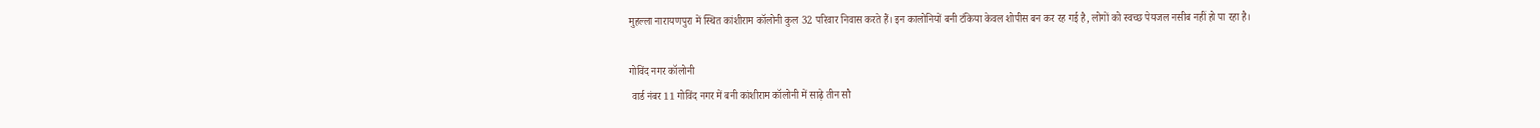मुहल्ला नारायणपुरा में स्थित कांशीराम कॉलोनी कुल 32 परिवार निवास करते हैं। इन कालोनियों बनी टंकिया केवल शोपीस बन कर रह गई है, लोगों को स्वच्छ पेयजल नसीब नहीं हो पा रहा है।

गोविंद नगर कॉलोनी
 वार्ड नंबर 11 गोविंद नगर में बनी कांशीराम कॉलोनी में साढ़े तीन सौ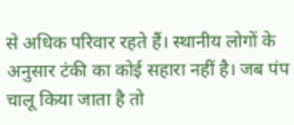से अधिक परिवार रहते हैं। स्थानीय लोगों के अनुसार टंकी का कोई सहारा नहीं है। जब पंप चालू किया जाता है तो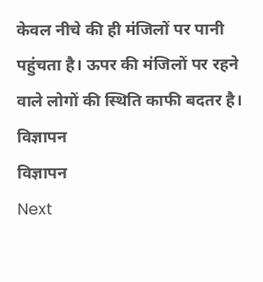केवल नीचे की ही मंजिलों पर पानी पहुंचता है। ऊपर की मंजिलों पर रहने वाले लोगों की स्थिति काफी बदतर है।
विज्ञापन
विज्ञापन
Next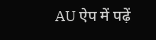AU ऐप में पढ़ें